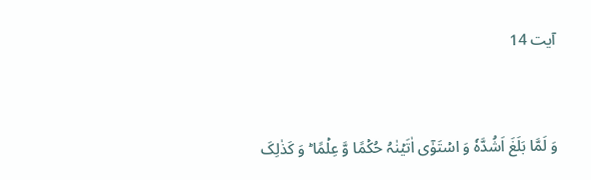آیت 14


وَ لَمَّا بَلَغَ اَشُدَّہٗ وَ اسۡتَوٰۤی اٰتَیۡنٰہُ حُکۡمًا وَّ عِلۡمًا ؕ وَ کَذٰلِکَ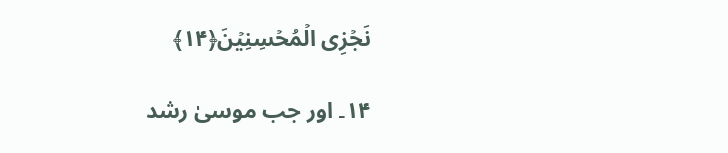نَجۡزِی الۡمُحۡسِنِیۡنَ﴿۱۴﴾

۱۴۔ اور جب موسیٰ رشد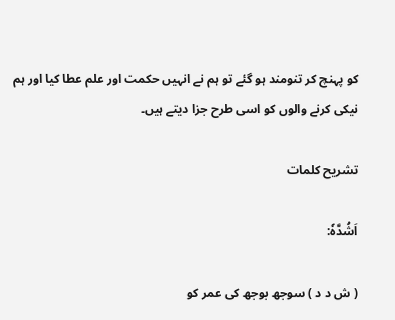کو پہنچ کر تنومند ہو گئے تو ہم نے انہیں حکمت اور علم عطا کیا اور ہم نیکی کرنے والوں کو اسی طرح جزا دیتے ہیں۔

تشریح کلمات

اَشُدَّہٗ:

( ش د د ) سوجھ بوجھ کی عمر کو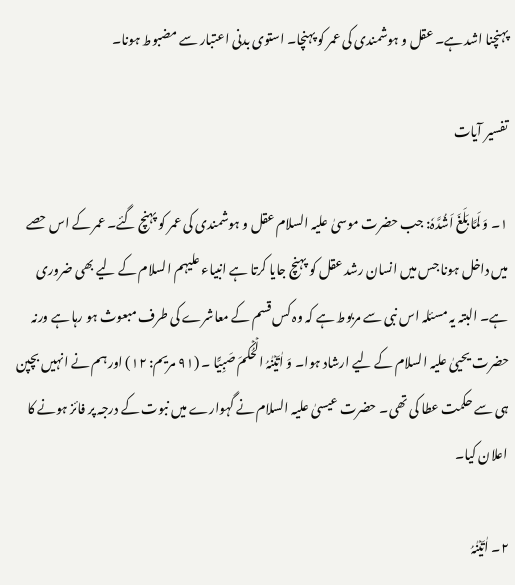پہنچنا اشد ہے۔ عقل و ہوشمندی کی عمر کو پہنچا۔ استوی بدنی اعتبار سے مضبوط ہونا۔

تفسیر آیات

۱۔ وَ لَمَّا بَلَغَ اَشُدَّہٗ: جب حضرت موسیٰ علیہ السلام عقل و ہوشمندی کی عمر کو پہنچ گئے۔ عمر کے اس حصے میں داخل ہونا جس میں انسان رشد عقل کو پہنچ جایا کرتا ہے انبیاء علیہم السلام کے لیے بھی ضروری ہے۔ البتہ یہ مسئلہ اس نبی سے مربوط ہے کہ وہ کس قسم کے معاشرے کی طرف مبعوث ہو رہا ہے ورنہ حضرت یحییٰ علیہ السلام کے لیے ارشاد ہوا۔ وَ اٰتَیۡنٰہُ الۡحُکۡمَ صَبِیًّا ۔ (۹۱ مریم: ۱۲) اور ہم نے انہیں بچپن ہی سے حکمت عطا کی تھی۔ حضرت عیسیٰ علیہ السلام نے گہوارے میں نبوت کے درجہ پر فائز ہونے کا اعلان کیا۔

۲۔ اٰتَیۡنٰہُ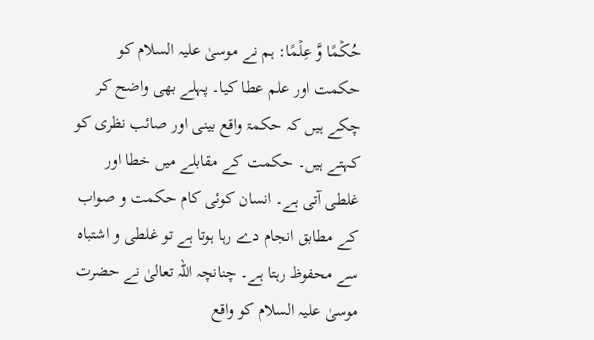حُکۡمًا وَّ عِلۡمًا: ہم نے موسیٰ علیہ السلام کو حکمت اور علم عطا کیا۔ پہلے بھی واضح کر چکے ہیں کہ حکمۃ واقع بینی اور صائب نظری کو کہتے ہیں۔ حکمت کے مقابلے میں خطا اور غلطی آتی ہے۔ انسان کوئی کام حکمت و صواب کے مطابق انجام دے رہا ہوتا ہے تو غلطی و اشتباہ سے محفوظ رہتا ہے۔ چنانچہ اللہ تعالیٰ نے حضرت موسیٰ علیہ السلام کو واقع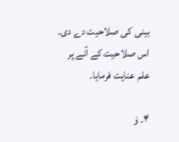بینی کی صلاحیت دے دی۔ اس صلاحیت کے آنے پر علم عنایت فرمایا۔

۴۔ وَ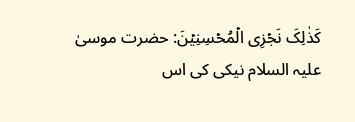کَذٰلِکَ نَجۡزِی الۡمُحۡسِنِیۡنَ: حضرت موسیٰ علیہ السلام نیکی کی اس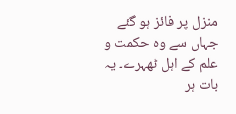منزل پر فائز ہو گئے جہاں سے وہ حکمت و علم کے اہل ٹھہرے۔ یہ بات ہر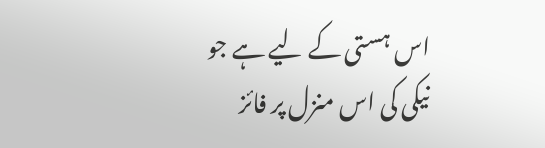اس ہستی کے لیے ہے جو نیکی کی اس منزل پر فائز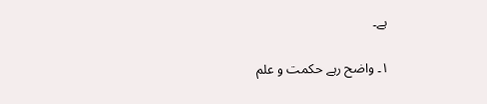ہے۔

۱۔ واضح رہے حکمت و علم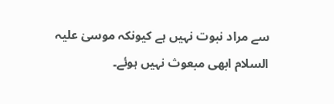سے مراد نبوت نہیں ہے کیونکہ موسیٰ علیہ السلام ابھی مبعوث نہیں ہوئے۔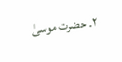۲۔ حضرت موسیٰ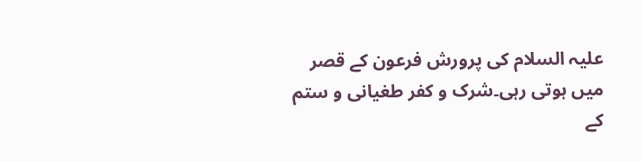علیہ السلام کی پرورش فرعون کے قصر میں ہوتی رہی۔شرک و کفر طغیانی و ستم کے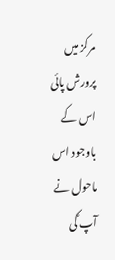مرکز میں پرورش پائی اس کے باوجود اس ماحول نے آپ ؑکی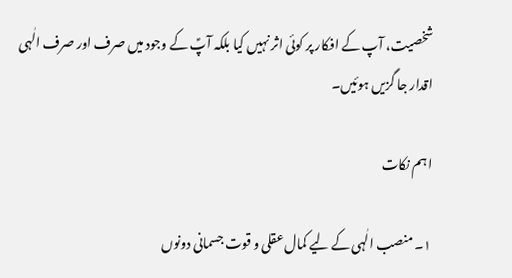شخصیت، آپ کے افکار پر کوئی اثر نہیں کیا بلکہ آپؑ کے وجود میں صرف اور صرف الٰہی اقدار جا گزیں ہوئیں۔

اہم نکات

۱۔ منصب الٰہی کے لیے کمال عقلی و قوت جسمانی دونوں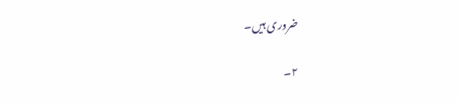ضروری ہیں۔

۲۔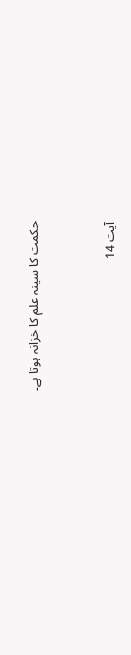حکمت کا سینہ علم کا خزانہ ہوتا ہے۔


آیت 14